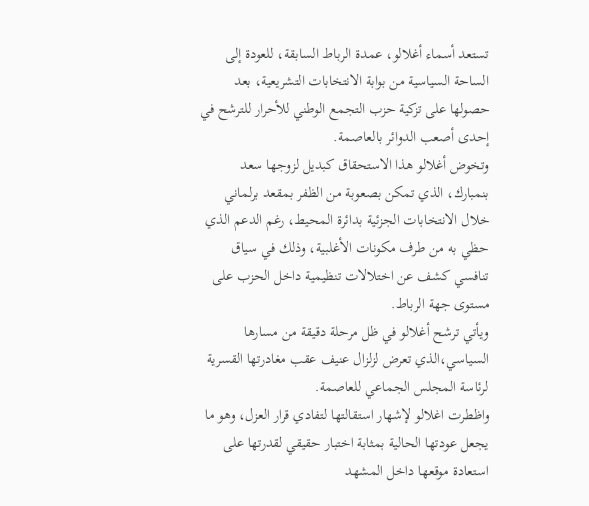تستعد أسماء أغلالو، عمدة الرباط السابقة، للعودة إلى الساحة السياسية من بوابة الانتخابات التشريعية، بعد حصولها على تزكية حزب التجمع الوطني للأحرار للترشح في إحدى أصعب الدوائر بالعاصمة.
وتخوض أغلالو هذا الاستحقاق كبديل لزوجها سعد بنمبارك، الذي تمكن بصعوبة من الظفر بمقعد برلماني خلال الانتخابات الجزئية بدائرة المحيط، رغم الدعم الذي حظي به من طرف مكونات الأغلبية، وذلك في سياق تنافسي كشف عن اختلالات تنظيمية داخل الحزب على مستوى جهة الرباط.
ويأتي ترشح أغلالو في ظل مرحلة دقيقة من مسارها السياسي،الذي تعرض لزلزال عنيف عقب مغادرتها القسرية لرئاسة المجلس الجماعي للعاصمة.
واظطرت اغلالو لإشهار استقالتها لتفادي قرار العزل، وهو ما يجعل عودتها الحالية بمثابة اختبار حقيقي لقدرتها على استعادة موقعها داخل المشهد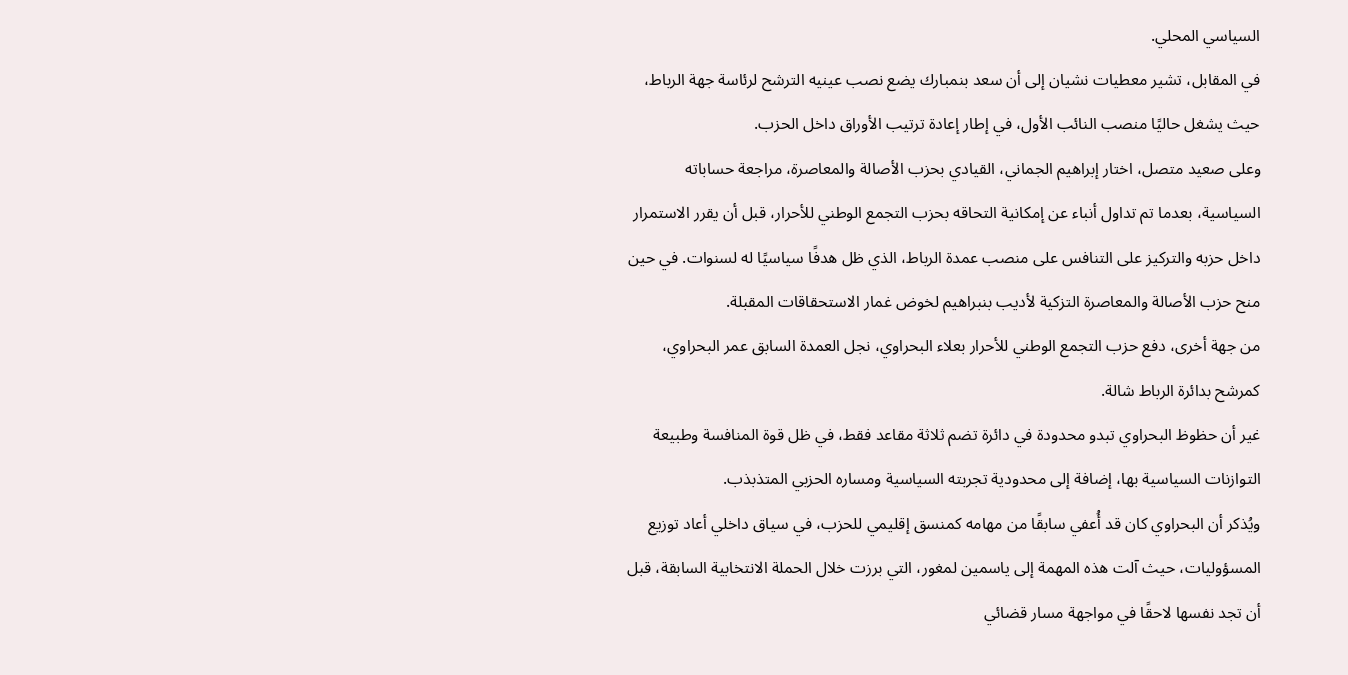السياسي المحلي.
في المقابل، تشير معطيات نشيان إلى أن سعد بنمبارك يضع نصب عينيه الترشح لرئاسة جهة الرباط، حيث يشغل حاليًا منصب النائب الأول، في إطار إعادة ترتيب الأوراق داخل الحزب.
وعلى صعيد متصل، اختار إبراهيم الجماني، القيادي بحزب الأصالة والمعاصرة، مراجعة حساباته السياسية، بعدما تم تداول أنباء عن إمكانية التحاقه بحزب التجمع الوطني للأحرار، قبل أن يقرر الاستمرار داخل حزبه والتركيز على التنافس على منصب عمدة الرباط، الذي ظل هدفًا سياسيًا له لسنوات. في حين منح حزب الأصالة والمعاصرة التزكية لأديب بنبراهيم لخوض غمار الاستحقاقات المقبلة.
من جهة أخرى، دفع حزب التجمع الوطني للأحرار بعلاء البحراوي، نجل العمدة السابق عمر البحراوي، كمرشح بدائرة الرباط شالة.
غير أن حظوظ البحراوي تبدو محدودة في دائرة تضم ثلاثة مقاعد فقط، في ظل قوة المنافسة وطبيعة التوازنات السياسية بها، إضافة إلى محدودية تجربته السياسية ومساره الحزبي المتذبذب.
ويُذكر أن البحراوي كان قد أُعفي سابقًا من مهامه كمنسق إقليمي للحزب، في سياق داخلي أعاد توزيع المسؤوليات، حيث آلت هذه المهمة إلى ياسمين لمغور، التي برزت خلال الحملة الانتخابية السابقة، قبل أن تجد نفسها لاحقًا في مواجهة مسار قضائي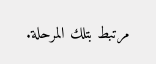مرتبط بتلك المرحلة.